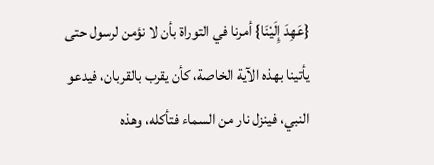{عَهِدَ إِلَيْنَا} أمرنا في التوراة بأن لا نؤمن لرسول حتى يأتينا بهذه الآية الخاصة، كأن يقرب بالقربان، فيدعو النبي، فينزل نار من السماء فتأكله، وهذه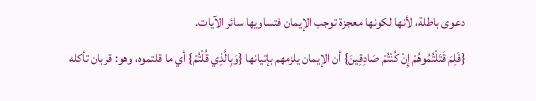دعوى باطلة، لأنها لكونها معجزة توجب الإيمان فتساويها سائر الآيات.
{فَلِمَ قَتَلْتُمُوهُمْ إِنْ كُنْتُمْ صَادِقِينَ} أن الإيمان يلزمهم بإتيانها {وَبِالَّذِي قُلْتُمْ} أي ما قلتموه، وهو: قربان تأكله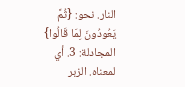النار. نحو: {ثُمَّ يَعُودُونَ لِمَا قَالُوا} المجادلة: 3. أي لمعناه. الزبر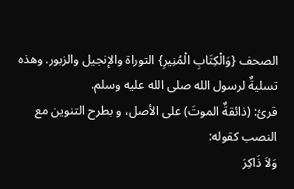الصحف {وَالْكِتَابِ الْمُنِيرِ} التوراة والإنجيل والزبور. وهذه تسليةٌ لرسول الله صلى الله عليه وسلم.
قرئ: (ذائقةٌ الموتَ) على الأصل، و بطرح التنوين مع النصب كقوله:
وَلاَ ذَاكِرَ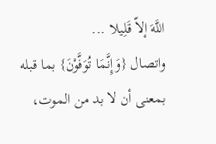اللَّهَ إلاّ قَلِيلا ...
واتصال {وَإِنَّمَا تُوَفَّوْنَ} بما قبله بمعنى أن لا بد من الموت،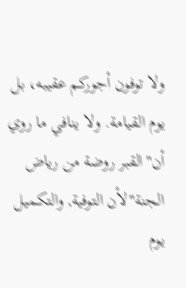ولا توفون أجوركم عقيبه، بل يوم القيامة. ولا ينافي ما روي أن"القبر روضة من رياض الجنة"لأن التوفية, والتكميل يوم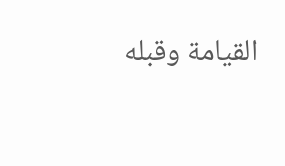القيامة وقبله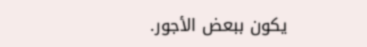يكون ببعض الأجور.